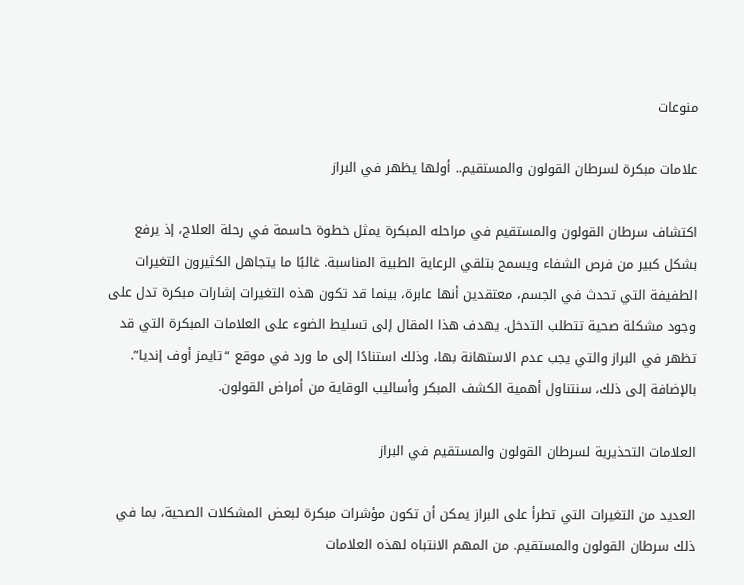منوعات

علامات مبكرة لسرطان القولون والمستقيم.. أولها يظهر في البراز

اكتشاف سرطان القولون والمستقيم في مراحله المبكرة يمثل خطوة حاسمة في رحلة العلاج، إذ يرفع بشكل كبير من فرص الشفاء ويسمح بتلقي الرعاية الطبية المناسبة. غالبًا ما يتجاهل الكثيرون التغيرات الطفيفة التي تحدث في الجسم، معتقدين أنها عابرة، بينما قد تكون هذه التغيرات إشارات مبكرة تدل على وجود مشكلة صحية تتطلب التدخل. يهدف هذا المقال إلى تسليط الضوء على العلامات المبكرة التي قد تظهر في البراز والتي يجب عدم الاستهانة بها، وذلك استنادًا إلى ما ورد في موقع “تايمز أوف إنديا”. بالإضافة إلى ذلك، سنتناول أهمية الكشف المبكر وأساليب الوقاية من أمراض القولون.

العلامات التحذيرية لسرطان القولون والمستقيم في البراز

العديد من التغيرات التي تطرأ على البراز يمكن أن تكون مؤشرات مبكرة لبعض المشكلات الصحية، بما في ذلك سرطان القولون والمستقيم. من المهم الانتباه لهذه العلامات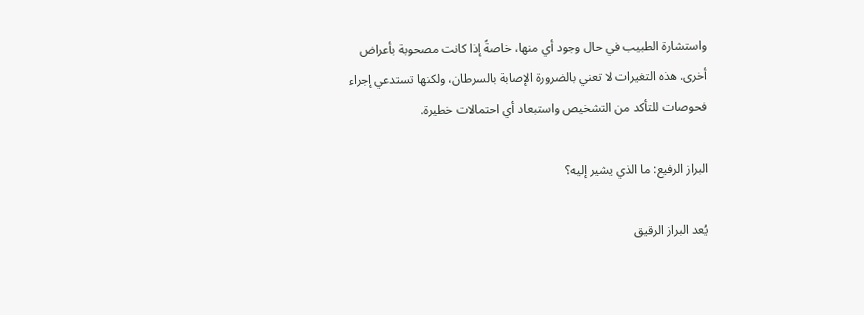واستشارة الطبيب في حال وجود أي منها، خاصةً إذا كانت مصحوبة بأعراض أخرى. هذه التغيرات لا تعني بالضرورة الإصابة بالسرطان، ولكنها تستدعي إجراء فحوصات للتأكد من التشخيص واستبعاد أي احتمالات خطيرة.

البراز الرفيع: ما الذي يشير إليه؟

يُعد البراز الرقيق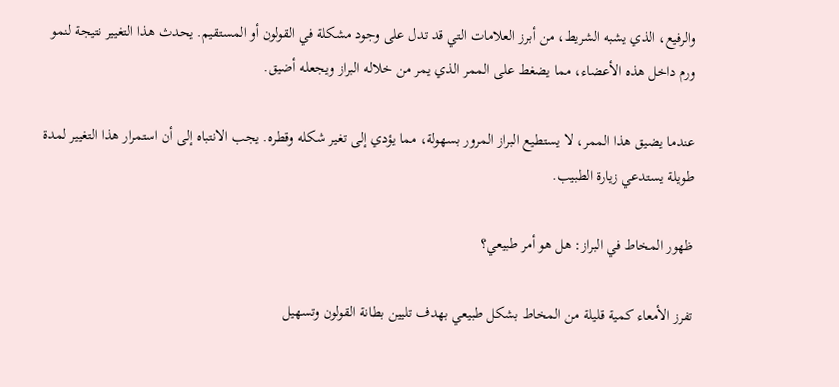والرفيع، الذي يشبه الشريط، من أبرز العلامات التي قد تدل على وجود مشكلة في القولون أو المستقيم. يحدث هذا التغيير نتيجة لنمو ورم داخل هذه الأعضاء، مما يضغط على الممر الذي يمر من خلاله البراز ويجعله أضيق.

عندما يضيق هذا الممر، لا يستطيع البراز المرور بسهولة، مما يؤدي إلى تغير شكله وقطره. يجب الانتباه إلى أن استمرار هذا التغيير لمدة طويلة يستدعي زيارة الطبيب.

ظهور المخاط في البراز: هل هو أمر طبيعي؟

تفرز الأمعاء كمية قليلة من المخاط بشكل طبيعي بهدف تليين بطانة القولون وتسهيل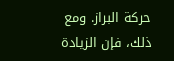حركة البراز. ومع ذلك، فإن الزيادة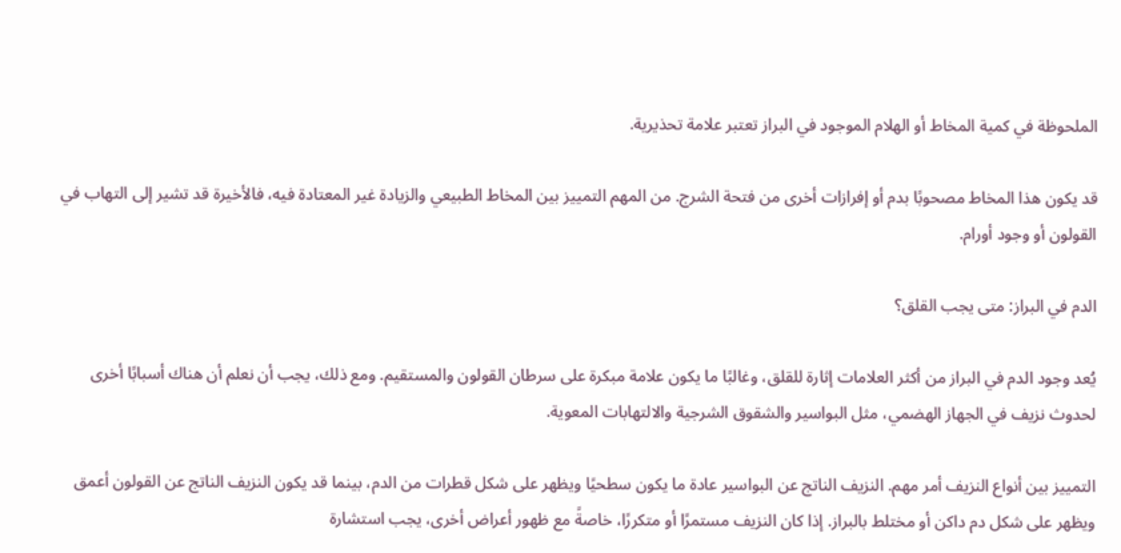الملحوظة في كمية المخاط أو الهلام الموجود في البراز تعتبر علامة تحذيرية.

قد يكون هذا المخاط مصحوبًا بدم أو إفرازات أخرى من فتحة الشرج. من المهم التمييز بين المخاط الطبيعي والزيادة غير المعتادة فيه، فالأخيرة قد تشير إلى التهاب في القولون أو وجود أورام.

الدم في البراز: متى يجب القلق؟

يُعد وجود الدم في البراز من أكثر العلامات إثارة للقلق، وغالبًا ما يكون علامة مبكرة على سرطان القولون والمستقيم. ومع ذلك، يجب أن نعلم أن هناك أسبابًا أخرى لحدوث نزيف في الجهاز الهضمي، مثل البواسير والشقوق الشرجية والالتهابات المعوية.

التمييز بين أنواع النزيف أمر مهم. النزيف الناتج عن البواسير عادة ما يكون سطحيًا ويظهر على شكل قطرات من الدم، بينما قد يكون النزيف الناتج عن القولون أعمق ويظهر على شكل دم داكن أو مختلط بالبراز. إذا كان النزيف مستمرًا أو متكررًا، خاصةً مع ظهور أعراض أخرى، يجب استشارة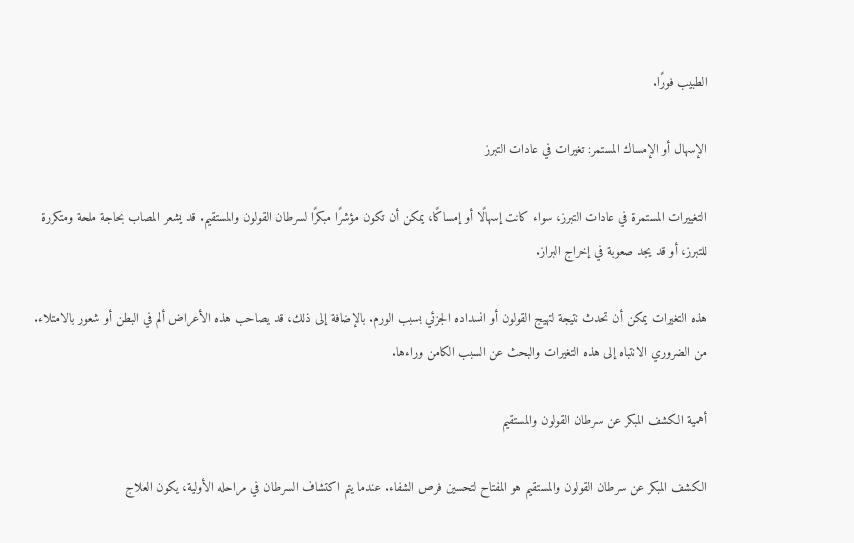الطبيب فورًا.

الإسهال أو الإمساك المستمر: تغيرات في عادات التبرز

التغييرات المستمرة في عادات التبرز، سواء كانت إسهالًا أو إمساكًا، يمكن أن تكون مؤشرًا مبكرًا لسرطان القولون والمستقيم. قد يشعر المصاب بحاجة ملحة ومتكررة للتبرز، أو قد يجد صعوبة في إخراج البراز.

هذه التغيرات يمكن أن تحدث نتيجة لتهيج القولون أو انسداده الجزئي بسبب الورم. بالإضافة إلى ذلك، قد يصاحب هذه الأعراض ألم في البطن أو شعور بالامتلاء. من الضروري الانتباه إلى هذه التغيرات والبحث عن السبب الكامن وراءها.

أهمية الكشف المبكر عن سرطان القولون والمستقيم

الكشف المبكر عن سرطان القولون والمستقيم هو المفتاح لتحسين فرص الشفاء. عندما يتم اكتشاف السرطان في مراحله الأولية، يكون العلاج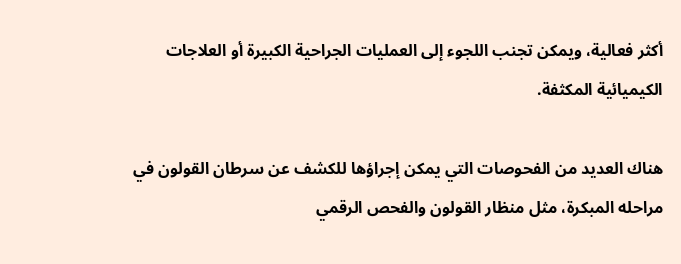أكثر فعالية، ويمكن تجنب اللجوء إلى العمليات الجراحية الكبيرة أو العلاجات الكيميائية المكثفة.

هناك العديد من الفحوصات التي يمكن إجراؤها للكشف عن سرطان القولون في مراحله المبكرة، مثل منظار القولون والفحص الرقمي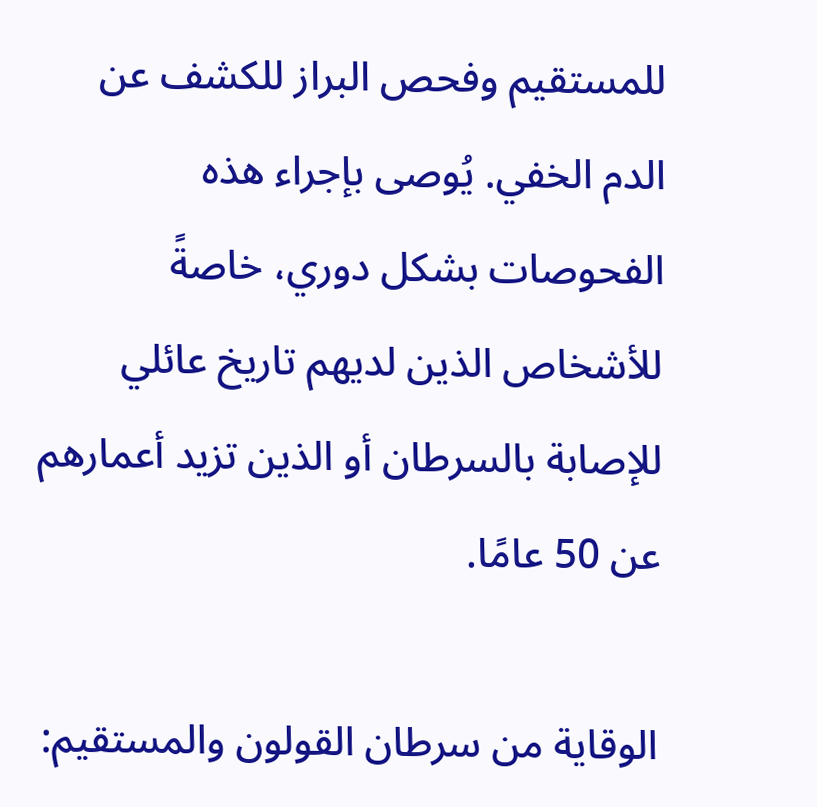للمستقيم وفحص البراز للكشف عن الدم الخفي. يُوصى بإجراء هذه الفحوصات بشكل دوري، خاصةً للأشخاص الذين لديهم تاريخ عائلي للإصابة بالسرطان أو الذين تزيد أعمارهم عن 50 عامًا.

الوقاية من سرطان القولون والمستقيم: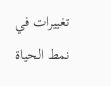تغييرات في نمط الحياة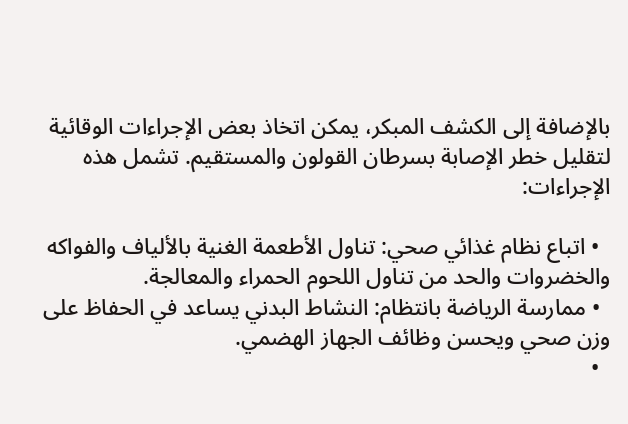بالإضافة إلى الكشف المبكر، يمكن اتخاذ بعض الإجراءات الوقائية لتقليل خطر الإصابة بسرطان القولون والمستقيم. تشمل هذه الإجراءات:

  • اتباع نظام غذائي صحي: تناول الأطعمة الغنية بالألياف والفواكه والخضروات والحد من تناول اللحوم الحمراء والمعالجة.
  • ممارسة الرياضة بانتظام: النشاط البدني يساعد في الحفاظ على وزن صحي ويحسن وظائف الجهاز الهضمي.
  •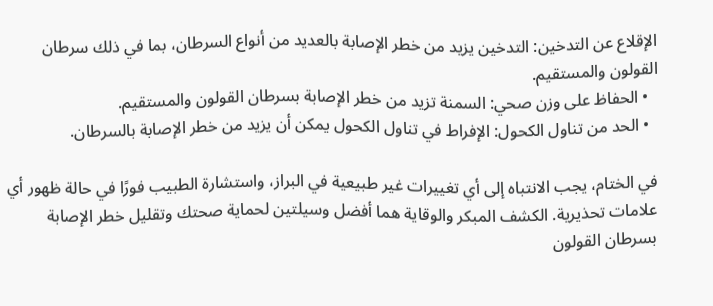الإقلاع عن التدخين: التدخين يزيد من خطر الإصابة بالعديد من أنواع السرطان، بما في ذلك سرطان القولون والمستقيم.
  • الحفاظ على وزن صحي: السمنة تزيد من خطر الإصابة بسرطان القولون والمستقيم.
  • الحد من تناول الكحول: الإفراط في تناول الكحول يمكن أن يزيد من خطر الإصابة بالسرطان.

في الختام، يجب الانتباه إلى أي تغييرات غير طبيعية في البراز، واستشارة الطبيب فورًا في حالة ظهور أي علامات تحذيرية. الكشف المبكر والوقاية هما أفضل وسيلتين لحماية صحتك وتقليل خطر الإصابة بسرطان القولون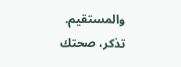والمستقيم. تذكر، صحتك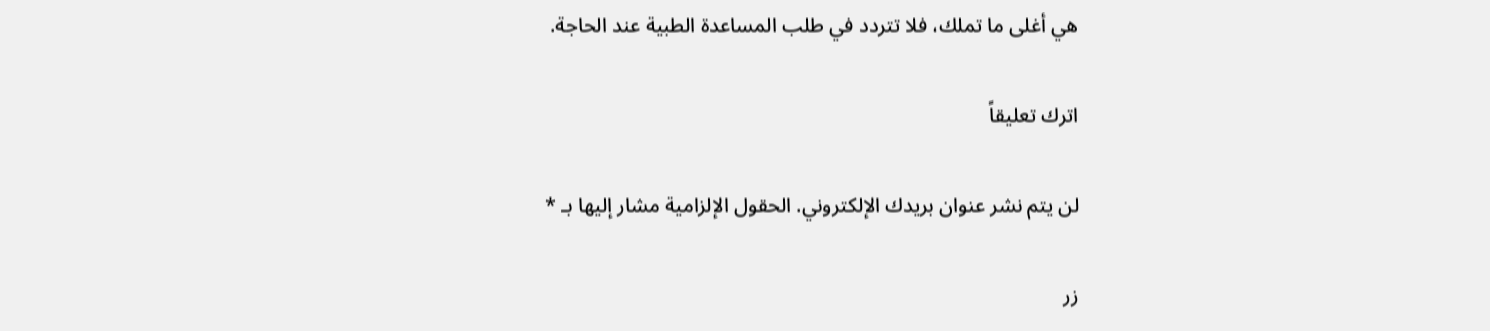هي أغلى ما تملك، فلا تتردد في طلب المساعدة الطبية عند الحاجة.

اترك تعليقاً

لن يتم نشر عنوان بريدك الإلكتروني. الحقول الإلزامية مشار إليها بـ *

زر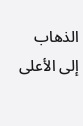الذهاب إلى الأعلى